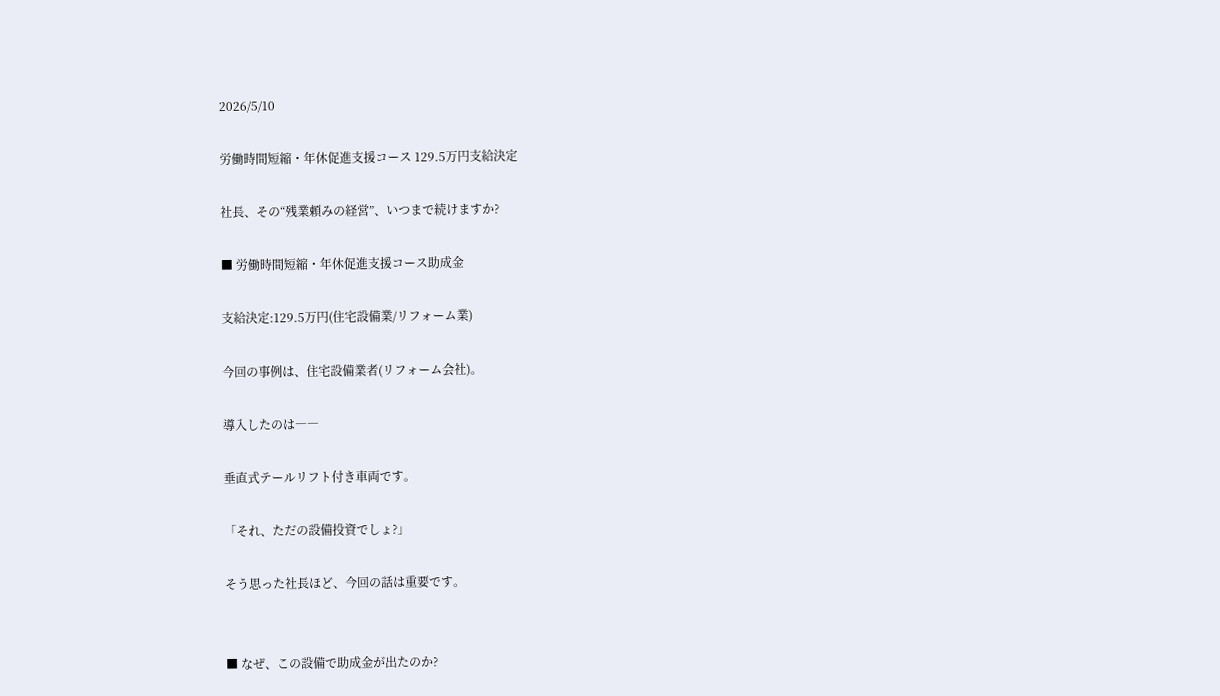2026/5/10

労働時間短縮・年休促進支援コース 129.5万円支給決定

社長、その“残業頼みの経営”、いつまで続けますか?

■ 労働時間短縮・年休促進支援コース助成金

支給決定:129.5万円(住宅設備業/リフォーム業)

今回の事例は、住宅設備業者(リフォーム会社)。

導入したのは――

垂直式テールリフト付き車両です。

「それ、ただの設備投資でしょ?」

そう思った社長ほど、今回の話は重要です。


■ なぜ、この設備で助成金が出たのか?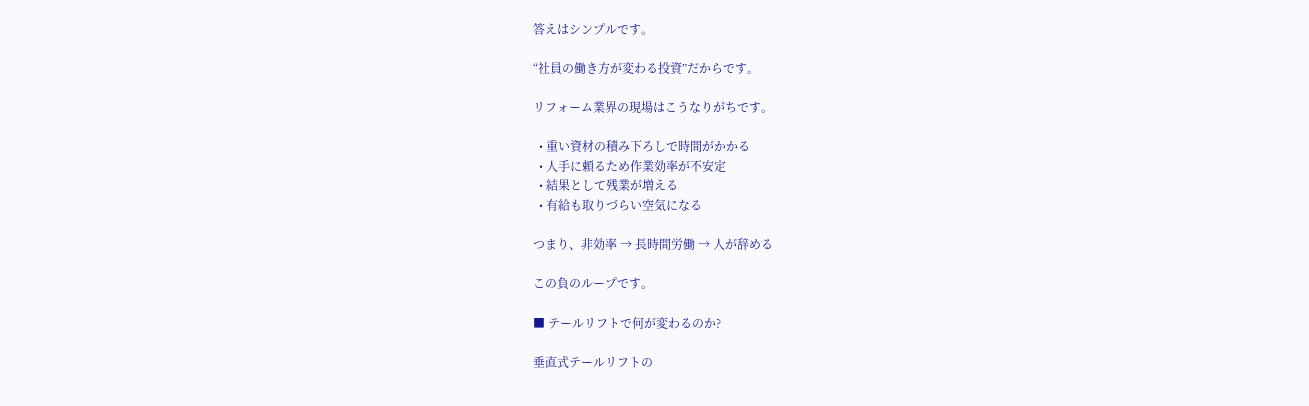答えはシンプルです。

“社員の働き方が変わる投資”だからです。

リフォーム業界の現場はこうなりがちです。

  • 重い資材の積み下ろしで時間がかかる
  • 人手に頼るため作業効率が不安定
  • 結果として残業が増える
  • 有給も取りづらい空気になる

つまり、非効率 → 長時間労働 → 人が辞める

この負のループです。

■ テールリフトで何が変わるのか?

垂直式テールリフトの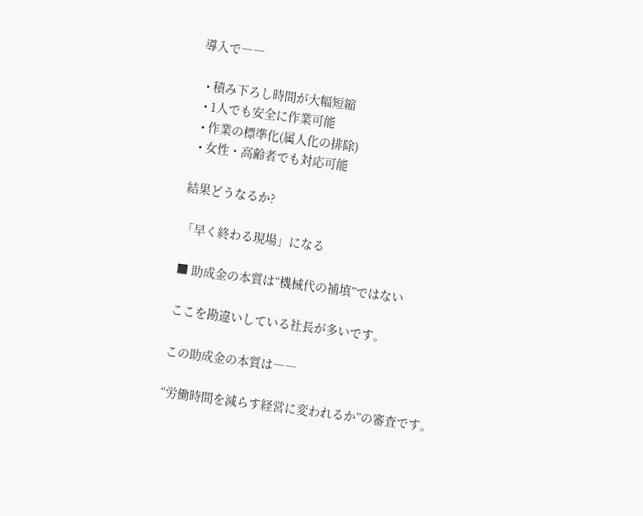導入で――

  • 積み下ろし時間が大幅短縮
  • 1人でも安全に作業可能
  • 作業の標準化(属人化の排除)
  • 女性・高齢者でも対応可能

結果どうなるか?

「早く終わる現場」になる

■ 助成金の本質は“機械代の補填”ではない

ここを勘違いしている社長が多いです。

この助成金の本質は――

“労働時間を減らす経営に変われるか”の審査です。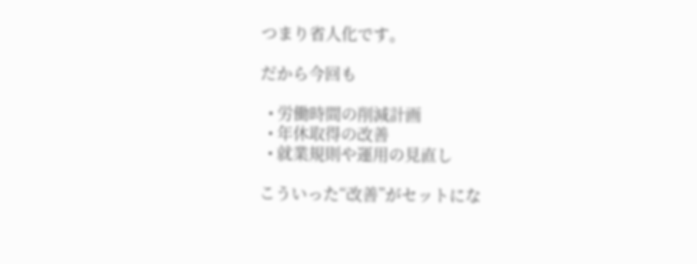つまり省人化です。

だから今回も

  • 労働時間の削減計画
  • 年休取得の改善
  • 就業規則や運用の見直し

こういった“改善”がセットにな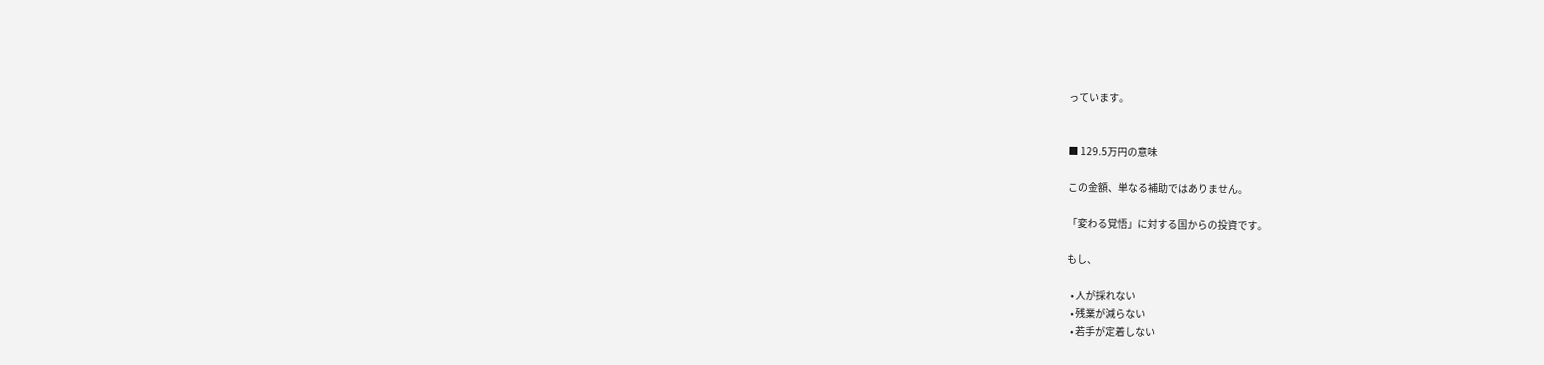っています。


■ 129.5万円の意味

この金額、単なる補助ではありません。

「変わる覚悟」に対する国からの投資です。

もし、

  • 人が採れない
  • 残業が減らない
  • 若手が定着しない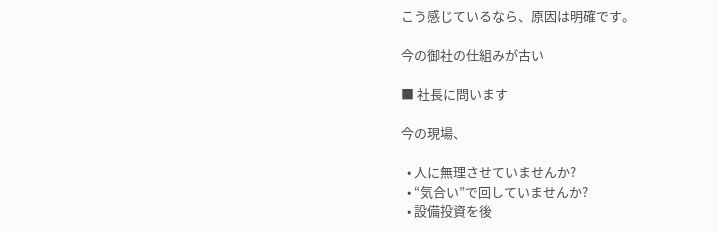こう感じているなら、原因は明確です。

今の御社の仕組みが古い

■ 社長に問います

今の現場、

  • 人に無理させていませんか?
  • “気合い”で回していませんか?
  • 設備投資を後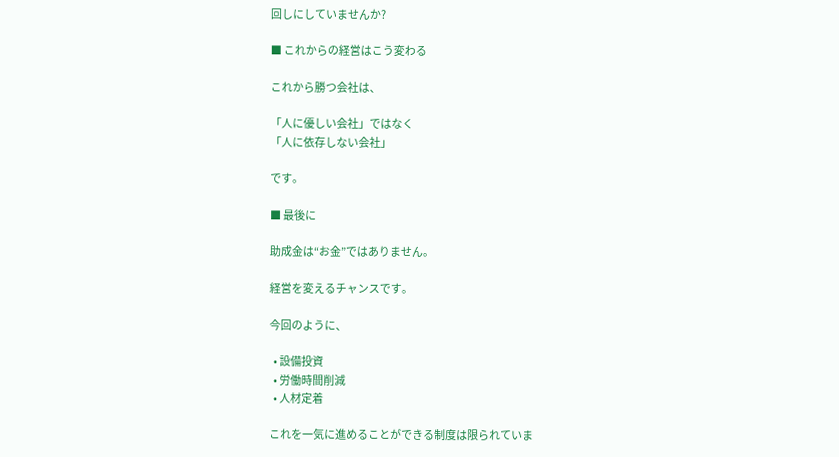回しにしていませんか?

■ これからの経営はこう変わる

これから勝つ会社は、

「人に優しい会社」ではなく
「人に依存しない会社」

です。

■ 最後に

助成金は“お金”ではありません。

経営を変えるチャンスです。

今回のように、

  • 設備投資
  • 労働時間削減
  • 人材定着

これを一気に進めることができる制度は限られていま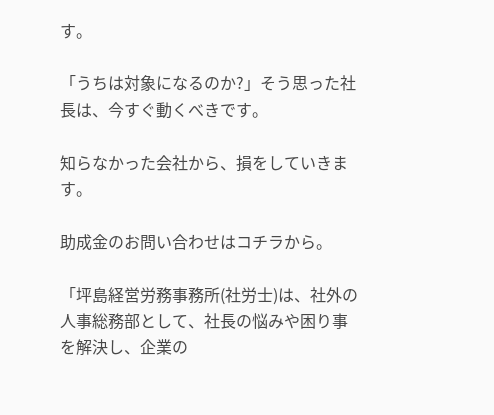す。

「うちは対象になるのか?」そう思った社長は、今すぐ動くべきです。

知らなかった会社から、損をしていきます。

助成金のお問い合わせはコチラから。

「坪島経営労務事務所(社労士)は、社外の人事総務部として、社長の悩みや困り事を解決し、企業の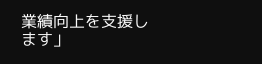業績向上を支援します」